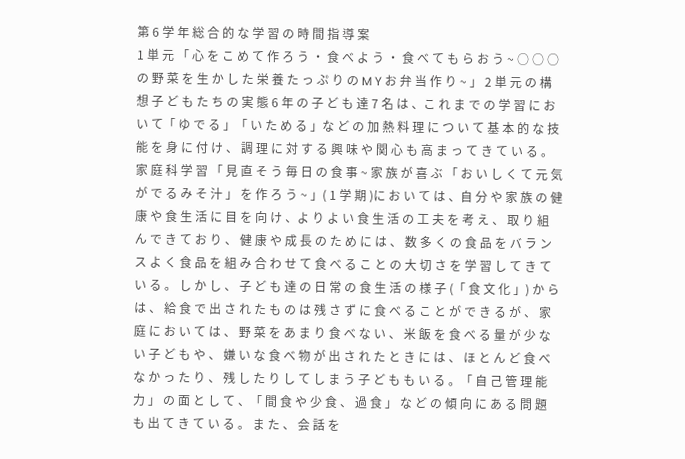第 6 学 年 総 合 的 な 学 習 の 時 間 指 導 案
1 単 元 「 心 を こ め て 作 ろ う ・ 食 べ よ う ・ 食 べ て も ら お う ~ ○ ○ ○ の 野 菜 を 生 か し た 栄 養 た っ ぷ り の M Y お 弁 当 作 り ~ 」 2 単 元 の 構 想 子 ど も た ち の 実 態 6 年 の 子 ど も 達 7 名 は 、こ れ ま で の 学 習 に お い て「 ゆ で る 」「 い た め る 」な ど の 加 熱 料 理 に つ い て 基 本 的 な 技 能 を 身 に 付 け 、 調 理 に 対 す る 興 味 や 関 心 も 高 ま っ て き て い る 。 家 庭 科 学 習 「 見 直 そ う 毎 日 の 食 事 ~ 家 族 が 喜 ぶ 「 お い し く て 元 気 が で る み そ 汁 」 を 作 ろ う ~ 」( 1 学 期 )に お い て は 、自 分 や 家 族 の 健 康 や 食 生 活 に 目 を 向 け 、よ り よ い 食 生 活 の 工 夫 を 考 え 、 取 り 組 ん で き て お り 、 健 康 や 成 長 の た め に は 、 数 多 く の 食 品 を バ ラ ン ス よ く 食 品 を 組 み 合 わ せ て 食 べ る こ と の 大 切 さ を 学 習 し て き て い る 。 し か し 、 子 ど も 達 の 日 常 の 食 生 活 の 様 子 (「 食 文 化 」) か ら は 、 給 食 で 出 さ れ た も の は 残 さ ず に 食 べ る こ と が で き る が 、 家 庭 に お い て は 、 野 菜 を あ ま り 食 べ な い 、 米 飯 を 食 べ る 量 が 少 な い 子 ど も や 、 嫌 い な 食 べ 物 が 出 さ れ た と き に は 、 ほ と ん ど 食 べ な か っ た り 、 残 し た り し て し ま う 子 ど も も い る 。「 自 己 管 理 能 力 」 の 面 と し て 、「 間 食 や 少 食 、 過 食 」 な ど の 傾 向 に あ る 問 題 も 出 て き て い る 。 ま た 、 会 話 を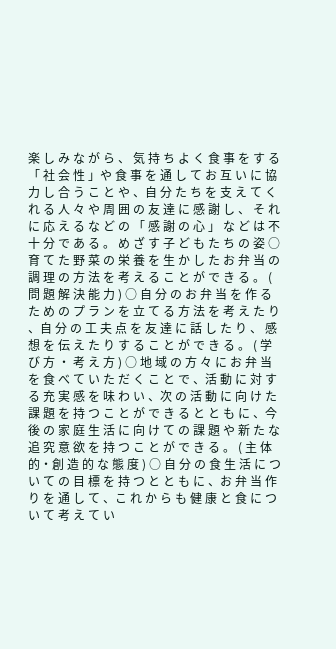楽 し み な が ら 、 気 持 ち よ く 食 事 を す る「 社 会 性 」や 食 事 を 通 し て お 互 い に 協 力 し 合 う こ と や 、自 分 た ち を 支 え て く れ る 人 々 や 周 囲 の 友 達 に 感 謝 し 、 そ れ に 応 え る な ど の 「 感 謝 の 心 」 な ど は 不 十 分 で あ る 。 め ざ す 子 ど も た ち の 姿 ○ 育 て た 野 菜 の 栄 養 を 生 か し た お 弁 当 の 調 理 の 方 法 を 考 え る こ と が で き る 。 ( 問 題 解 決 能 力 ) ○ 自 分 の お 弁 当 を 作 る た め の プ ラ ン を 立 て る 方 法 を 考 え た り 、自 分 の 工 夫 点 を 友 達 に 話 し た り 、 感 想 を 伝 え た り す る こ と が で き る 。 ( 学 び 方 ・ 考 え 方 ) ○ 地 域 の 方 々 に お 弁 当 を 食 べ て い た だ く こ と で 、活 動 に 対 す る 充 実 感 を 味 わ い 、次 の 活 動 に 向 け た 課 題 を 持 つ こ と が で き る と と も に 、今 後 の 家 庭 生 活 に 向 け て の 課 題 や 新 た な 追 究 意 欲 を 持 つ こ と が で き る 。 ( 主 体 的・創 造 的 な 態 度 ) ○ 自 分 の 食 生 活 に つ い て の 目 標 を 持 つ と と も に 、お 弁 当 作 り を 通 し て 、こ れ か ら も 健 康 と 食 に つ い て 考 え て い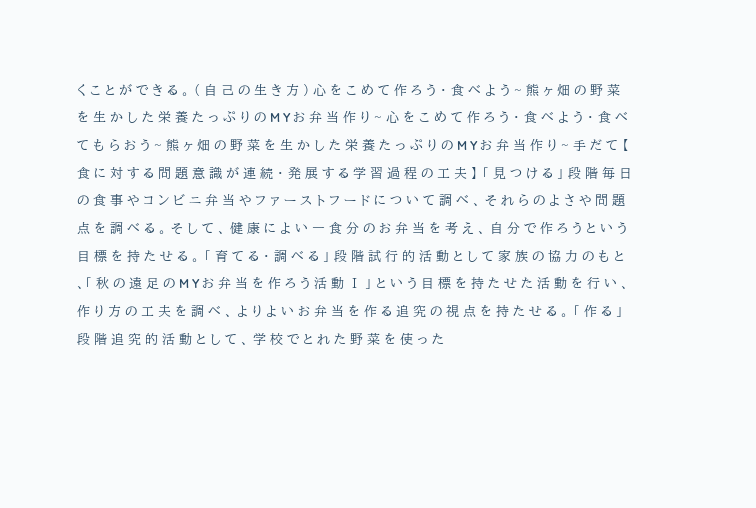く こ と が で き る 。 ( 自 己 の 生 き 方 ) 心 を こ め て 作 ろ う ・ 食 べ よ う ~ 熊 ヶ 畑 の 野 菜 を 生 か し た 栄 養 た っ ぷ り の M Y お 弁 当 作 り ~ 心 を こ め て 作 ろ う ・ 食 べ よ う ・ 食 べ て も ら お う ~ 熊 ヶ 畑 の 野 菜 を 生 か し た 栄 養 た っ ぷ り の M Y お 弁 当 作 り ~ 手 だ て 【 食 に 対 す る 問 題 意 識 が 連 続 ・ 発 展 す る 学 習 過 程 の 工 夫 】 「 見 つ け る 」 段 階 毎 日 の 食 事 や コ ン ビ ニ 弁 当 や フ ァ ー ス ト フ ー ド に つ い て 調 べ 、 そ れ ら の よ さ や 問 題 点 を 調 べ る 。 そ し て 、 健 康 に よ い 一 食 分 の お 弁 当 を 考 え 、 自 分 で 作 ろ う と い う 目 標 を 持 た せ る 。 「 育 て る ・ 調 べ る 」 段 階 試 行 的 活 動 と し て 家 族 の 協 力 の も と 、「 秋 の 遠 足 の M Y お 弁 当 を 作 ろ う 活 動 Ⅰ 」 と い う 目 標 を 持 た せ た 活 動 を 行 い 、 作 り 方 の 工 夫 を 調 べ 、 よ り よ い お 弁 当 を 作 る 追 究 の 視 点 を 持 た せ る 。 「 作 る 」 段 階 追 究 的 活 動 と し て 、 学 校 で と れ た 野 菜 を 使 っ た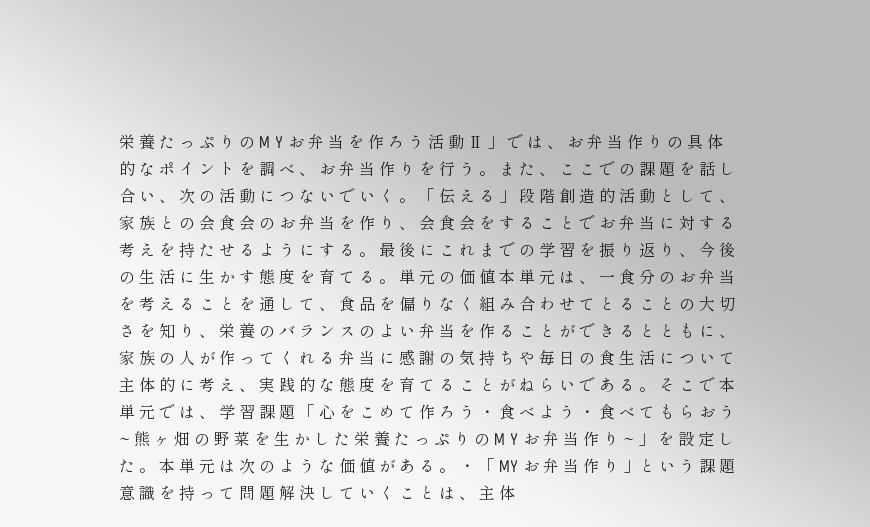栄 養 た っ ぷ り の M Y お 弁 当 を 作 ろ う 活 動 Ⅱ 」 で は 、 お 弁 当 作 り の 具 体 的 な ポ イ ン ト を 調 べ 、 お 弁 当 作 り を 行 う 。 ま た 、 こ こ で の 課 題 を 話 し 合 い 、 次 の 活 動 に つ な い で い く 。 「 伝 え る 」 段 階 創 造 的 活 動 と し て 、 家 族 と の 会 食 会 の お 弁 当 を 作 り 、 会 食 会 を す る こ と で お 弁 当 に 対 す る 考 え を 持 た せ る よ う に す る 。 最 後 に こ れ ま で の 学 習 を 振 り 返 り 、 今 後 の 生 活 に 生 か す 態 度 を 育 て る 。 単 元 の 価 値 本 単 元 は 、 一 食 分 の お 弁 当 を 考 え る こ と を 通 し て 、 食 品 を 偏 り な く 組 み 合 わ せ て と る こ と の 大 切 さ を 知 り 、 栄 養 の バ ラ ン ス の よ い 弁 当 を 作 る こ と が で き る と と も に 、 家 族 の 人 が 作 っ て く れ る 弁 当 に 感 謝 の 気 持 ち や 毎 日 の 食 生 活 に つ い て 主 体 的 に 考 え 、 実 践 的 な 態 度 を 育 て る こ と が ね ら い で あ る 。 そ こ で 本 単 元 で は 、 学 習 課 題 「 心 を こ め て 作 ろ う ・ 食 べ よ う ・ 食 べ て も ら お う ~ 熊 ヶ 畑 の 野 菜 を 生 か し た 栄 養 た っ ぷ り の M Y お 弁 当 作 り ~ 」 を 設 定 し た 。 本 単 元 は 次 の よ う な 価 値 が あ る 。 ・ 「 MY お 弁 当 作 り 」と い う 課 題 意 識 を 持 っ て 問 題 解 決 し て い く こ と は 、 主 体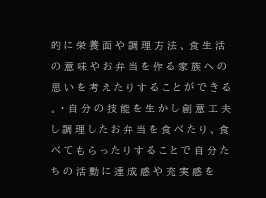的 に 栄 養 面 や 調 理 方 法 、 食 生 活 の 意 味 や お 弁 当 を 作 る 家 族 へ の 思 い を 考 え た り す る こ と が で き る 。 ・ 自 分 の 技 能 を 生 か し 創 意 工 夫 し 調 理 し た お 弁 当 を 食 べ た り 、 食 べ て も ら っ た り す る こ と で 自 分 た ち の 活 動 に 達 成 感 や 充 実 感 を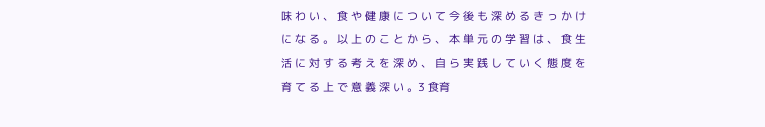味 わ い 、 食 や 健 康 に つ い て 今 後 も 深 め る き っ か け に な る 。 以 上 の こ と か ら 、 本 単 元 の 学 習 は 、 食 生 活 に 対 す る 考 え を 深 め 、 自 ら 実 践 し て い く 態 度 を 育 て る 上 で 意 義 深 い 。3 食育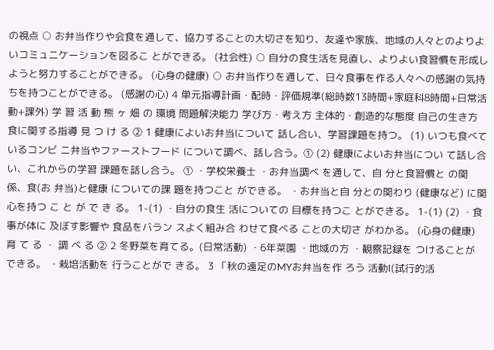の視点 ○ お弁当作りや会食を通して、協力することの大切さを知り、友達や家族、地域の人々とのよりよいコミュニケーションを図るこ とができる。 (社会性) ○ 自分の食生活を見直し、よりよい食習慣を形成しようと努力することができる。 (心身の健康) ○ お弁当作りを通して、日々食事を作る人々への感謝の気持ちを持つことができる。 (感謝の心) 4 単元指導計画・配時・評価規準(総時数13時間+家庭科8時間+日常活動+課外) 学 習 活 動 熊 ヶ 畑 の 環境 問題解決能力 学び方・考え方 主体的・創造的な態度 自己の生き方 食に関する指導 見 つ け る ② 1 健康によいお弁当について 話し合い、学習課題を持つ。 (1) いつも食べているコンビ ニ弁当やファーストフード について調べ、話し合う。① (2) 健康によいお弁当につい て話し合い、これからの学習 課題を話し合う。 ① ・学校栄養士 ・お弁当調べ を通して、自 分と食習慣と の関係、食(お 弁当)と健康 についての課 題を持つこと ができる。 ・お弁当と自 分との関わり (健康など) に関心を持つ こ と が で き る。 1-(1) ・自分の食生 活についての 目標を持つこ とができる。 1-(1) (2) ・食事が体に 及ぼす影響や 食品をバラン スよく組み合 わせて食べる ことの大切さ がわかる。 (心身の健康) 育 て る ・ 調 べ る ② 2 冬野菜を育てる。(日常活動) ・6年菜園 ・地域の方 ・観察記録を つけることが できる。 ・栽培活動を 行うことがで きる。 3 「秋の遠足のMYお弁当を作 ろう 活動Ⅰ(試行的活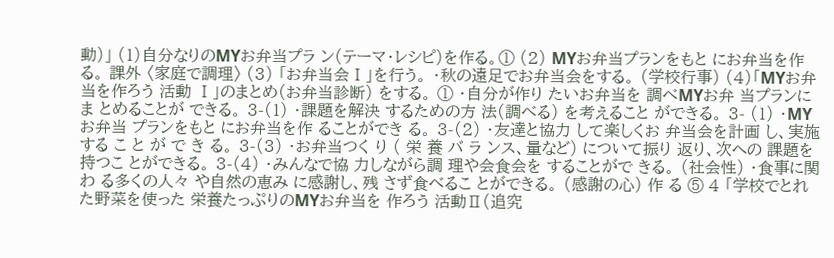動)」 (1)自分なりのMYお弁当プラ ン(テーマ・レシピ)を作る。① (2) MYお弁当プランをもと にお弁当を作る。 課外 〈家庭で調理〉 (3) 「お弁当会Ⅰ」を行う。 ・秋の遠足でお弁当会をする。 (学校行事) (4)「MYお弁当を作ろう 活動 Ⅰ」のまとめ(お弁当診断) をする。 ① ・自分が作り たいお弁当を 調べMYお弁 当プランにま とめることが できる。 3-(1) ・課題を解決 するための方 法(調べる) を考えること ができる。 3- (1) ・MYお弁当 プランをもと にお弁当を作 ることができ る。 3-(2) ・友達と協力 して楽しくお 弁当会を計画 し、実施する こ と が で き る。 3-(3) ・お弁当つく り ( 栄 養 バ ラ ンス、量など) について振り 返り、次への 課題を持つこ とができる。 3-(4) ・みんなで協 力しながら調 理や会食会を することがで きる。 (社会性) ・食事に関わ る多くの人々 や自然の恵み に感謝し、残 さず食べるこ とができる。 (感謝の心) 作 る ⑤ 4 「学校でとれた野菜を使った 栄養たっぷりのMYお弁当を 作ろう 活動Ⅱ(追究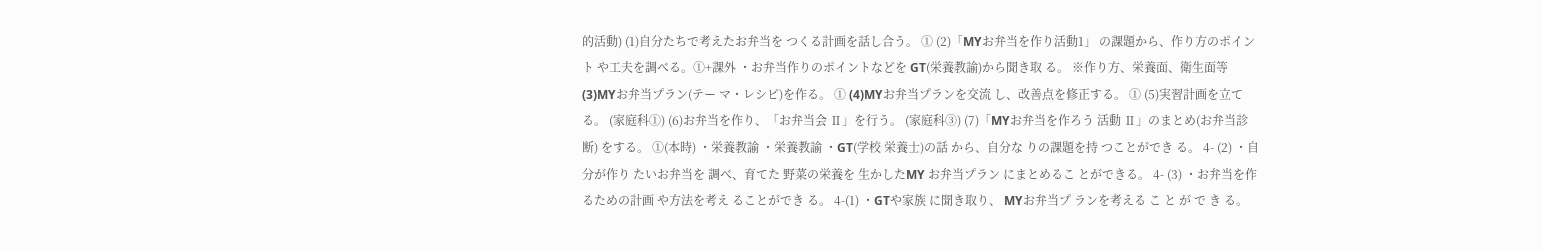的活動) (1)自分たちで考えたお弁当を つくる計画を話し合う。 ① (2)「MYお弁当を作り活動1」 の課題から、作り方のポイント や工夫を調べる。①+課外 ・お弁当作りのポイントなどを GT(栄養教諭)から聞き取 る。 ※作り方、栄養面、衛生面等 (3)MYお弁当プラン(テー マ・レシピ)を作る。 ① (4)MYお弁当プランを交流 し、改善点を修正する。 ① (5)実習計画を立てる。 (家庭科①) (6)お弁当を作り、「お弁当会 Ⅱ」を行う。 (家庭科③) (7)「MYお弁当を作ろう 活動 Ⅱ」のまとめ(お弁当診断) をする。 ①(本時) ・栄養教諭 ・栄養教諭 ・GT(学校 栄養士)の話 から、自分な りの課題を持 つことができ る。 4- (2) ・自分が作り たいお弁当を 調べ、育てた 野菜の栄養を 生かしたMY お弁当プラン にまとめるこ とができる。 4- (3) ・お弁当を作 るための計画 や方法を考え ることができ る。 4-(1) ・GTや家族 に聞き取り、 MYお弁当プ ランを考える こ と が で き る。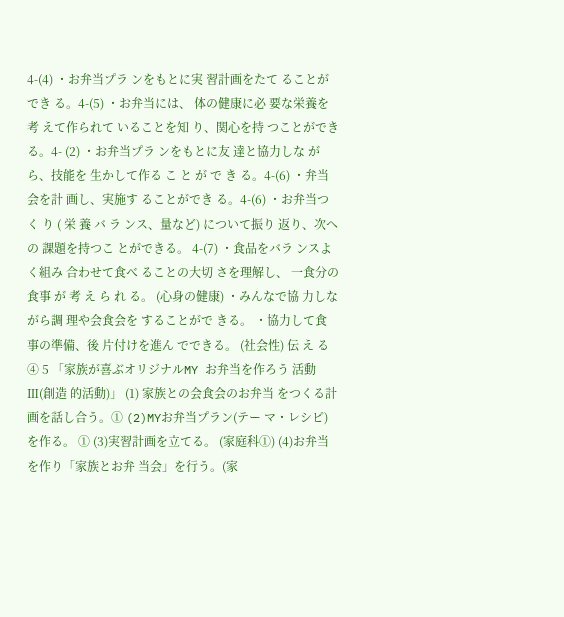4-(4) ・お弁当プラ ンをもとに実 習計画をたて ることができ る。4-(5) ・お弁当には、 体の健康に必 要な栄養を考 えて作られて いることを知 り、関心を持 つことができ る。4- (2) ・お弁当プラ ンをもとに友 達と協力しな がら、技能を 生かして作る こ と が で き る。4-(6) ・弁当会を計 画し、実施す ることができ る。4-(6) ・お弁当つく り ( 栄 養 バ ラ ンス、量など) について振り 返り、次への 課題を持つこ とができる。 4-(7) ・食品をバラ ンスよく組み 合わせて食べ ることの大切 さを理解し、 一食分の食事 が 考 え ら れ る。 (心身の健康) ・みんなで協 力しながら調 理や会食会を することがで きる。 ・協力して食 事の準備、後 片付けを進ん でできる。 (社会性) 伝 え る ④ 5 「家族が喜ぶオリジナルMY お弁当を作ろう 活動Ⅲ(創造 的活動)」 (1) 家族との会食会のお弁当 をつくる計画を話し合う。① (2)MYお弁当プラン(テー マ・レシピ)を作る。 ① (3)実習計画を立てる。 (家庭科①) (4)お弁当を作り「家族とお弁 当会」を行う。(家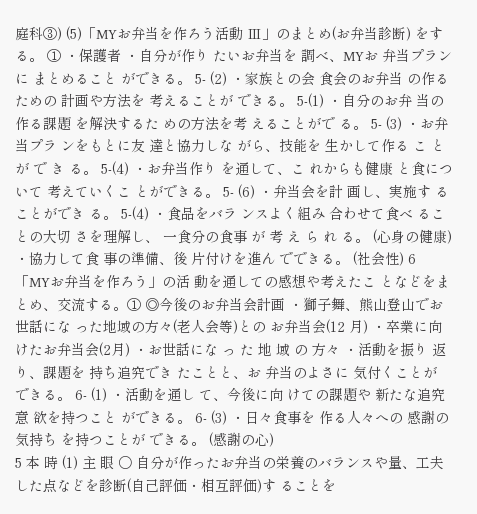庭科③) (5)「MYお弁当を作ろう活動 Ⅲ」のまとめ(お弁当診断) をする。 ① ・保護者 ・自分が作り たいお弁当を 調べ、MYお 弁当プランに まとめること ができる。 5- (2) ・家族との会 食会のお弁当 の作るための 計画や方法を 考えることが できる。 5-(1) ・自分のお弁 当の作る課題 を解決するた めの方法を考 えることがで る。 5- (3) ・お弁当プラ ンをもとに友 達と協力しな がら、技能を 生かして作る こ と が で き る。 5-(4) ・お弁当作り を通して、こ れからも健康 と食について 考えていくこ とができる。 5- (6) ・弁当会を計 画し、実施す ることができ る。 5-(4) ・食品をバラ ンスよく組み 合わせて食べ ることの大切 さを理解し、 一食分の食事 が 考 え ら れ る。 (心身の健康) ・協力して食 事の準備、後 片付けを進ん でできる。 (社会性) 6 「MYお弁当を作ろう」の活 動を通しての感想や考えたこ となどをまとめ、交流する。① ◎今後のお弁当会計画 ・獅子舞、熊山登山でお世話にな った地域の方々(老人会等)との お弁当会(12 月) ・卒業に向けたお弁当会(2月) ・お世話にな っ た 地 域 の 方々 ・活動を振り 返り、課題を 持ち追究でき たことと、お 弁当のよさに 気付くことが できる。 6- (1) ・活動を通し て、今後に向 けての課題や 新たな追究意 欲を持つこと ができる。 6- (3) ・日々食事を 作る人々への 感謝の気持ち を持つことが できる。 (感謝の心)
5 本 時 (1) 主 眼 ○ 自分が作ったお弁当の栄養のバランスや量、工夫した点などを診断(自己評価・相互評価)す ることを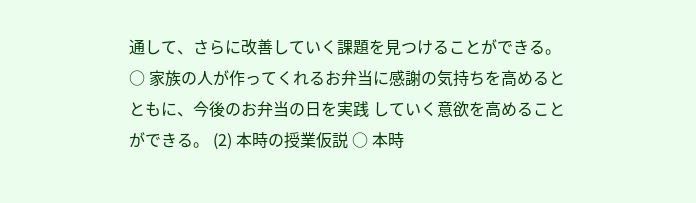通して、さらに改善していく課題を見つけることができる。 ○ 家族の人が作ってくれるお弁当に感謝の気持ちを高めるとともに、今後のお弁当の日を実践 していく意欲を高めることができる。 (2) 本時の授業仮説 ○ 本時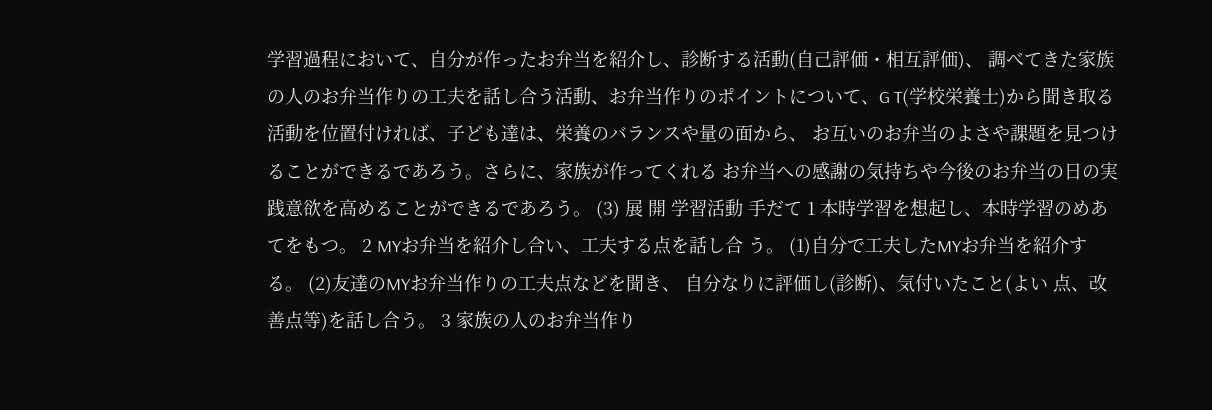学習過程において、自分が作ったお弁当を紹介し、診断する活動(自己評価・相互評価)、 調べてきた家族の人のお弁当作りの工夫を話し合う活動、お弁当作りのポイントについて、G T(学校栄養士)から聞き取る活動を位置付ければ、子ども達は、栄養のバランスや量の面から、 お互いのお弁当のよさや課題を見つけることができるであろう。さらに、家族が作ってくれる お弁当への感謝の気持ちや今後のお弁当の日の実践意欲を高めることができるであろう。 (3) 展 開 学習活動 手だて 1 本時学習を想起し、本時学習のめあてをもつ。 2 MYお弁当を紹介し合い、工夫する点を話し合 う。 (1)自分で工夫したMYお弁当を紹介する。 (2)友達のMYお弁当作りの工夫点などを聞き、 自分なりに評価し(診断)、気付いたこと(よい 点、改善点等)を話し合う。 3 家族の人のお弁当作り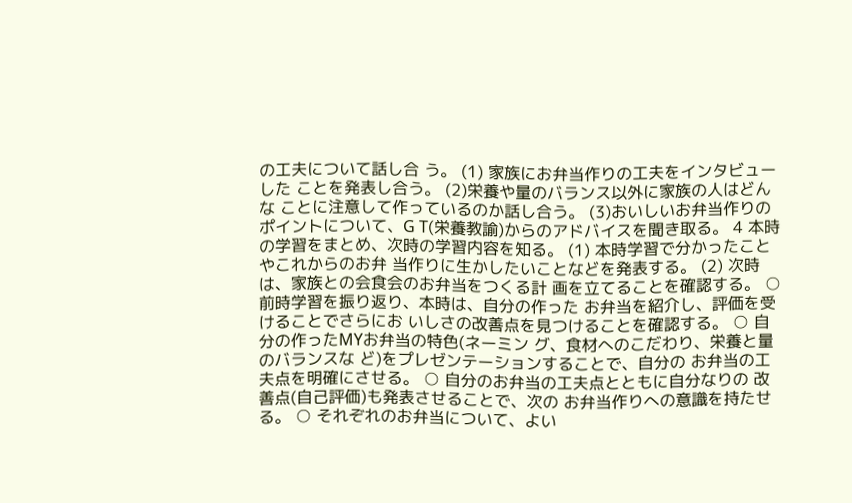の工夫について話し合 う。 (1) 家族にお弁当作りの工夫をインタビューした ことを発表し合う。 (2)栄養や量のバランス以外に家族の人はどんな ことに注意して作っているのか話し合う。 (3)おいしいお弁当作りのポイントについて、G T(栄養教諭)からのアドバイスを聞き取る。 4 本時の学習をまとめ、次時の学習内容を知る。 (1) 本時学習で分かったことやこれからのお弁 当作りに生かしたいことなどを発表する。 (2) 次時は、家族との会食会のお弁当をつくる計 画を立てることを確認する。 ○ 前時学習を振り返り、本時は、自分の作った お弁当を紹介し、評価を受けることでさらにお いしさの改善点を見つけることを確認する。 ○ 自分の作ったMYお弁当の特色(ネーミン グ、食材へのこだわり、栄養と量のバランスな ど)をプレゼンテーションすることで、自分の お弁当の工夫点を明確にさせる。 ○ 自分のお弁当の工夫点とともに自分なりの 改善点(自己評価)も発表させることで、次の お弁当作りへの意識を持たせる。 ○ それぞれのお弁当について、よい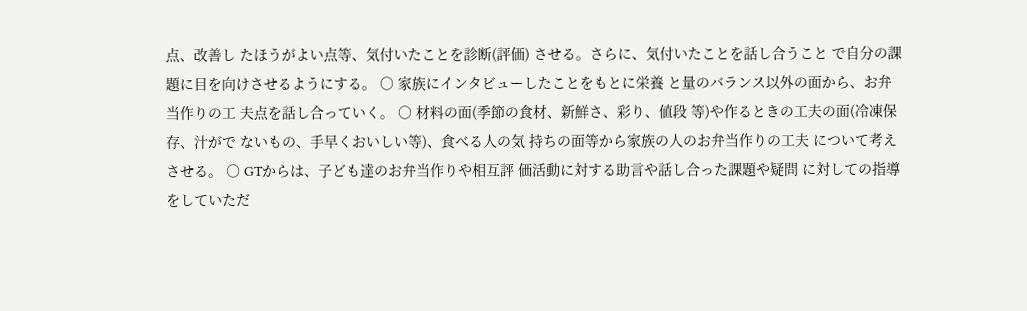点、改善し たほうがよい点等、気付いたことを診断(評価) させる。さらに、気付いたことを話し合うこと で自分の課題に目を向けさせるようにする。 ○ 家族にインタビューしたことをもとに栄養 と量のバランス以外の面から、お弁当作りの工 夫点を話し合っていく。 ○ 材料の面(季節の食材、新鮮さ、彩り、値段 等)や作るときの工夫の面(冷凍保存、汁がで ないもの、手早くおいしい等)、食べる人の気 持ちの面等から家族の人のお弁当作りの工夫 について考えさせる。 ○ GTからは、子ども達のお弁当作りや相互評 価活動に対する助言や話し合った課題や疑問 に対しての指導をしていただ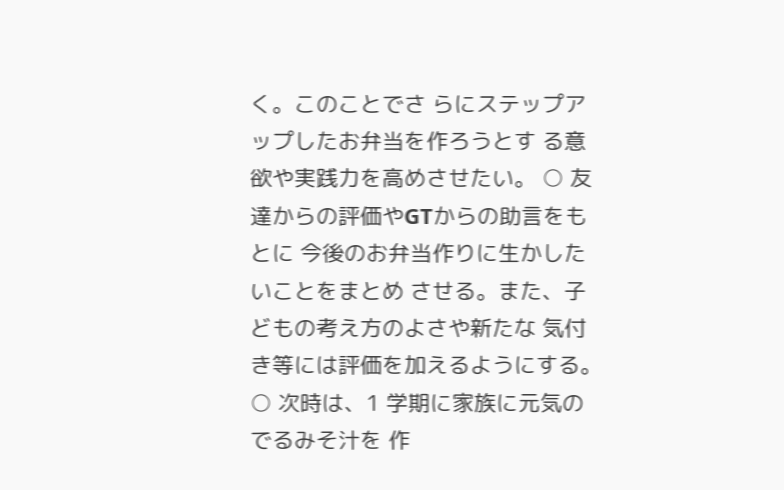く。このことでさ らにステップアップしたお弁当を作ろうとす る意欲や実践力を高めさせたい。 ○ 友達からの評価やGTからの助言をもとに 今後のお弁当作りに生かしたいことをまとめ させる。また、子どもの考え方のよさや新たな 気付き等には評価を加えるようにする。 ○ 次時は、1 学期に家族に元気のでるみそ汁を 作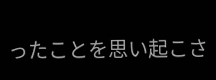ったことを思い起こさ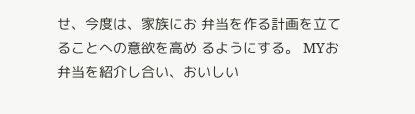せ、今度は、家族にお 弁当を作る計画を立てることへの意欲を高め るようにする。 MYお弁当を紹介し合い、おいしい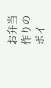お弁当作りのポイ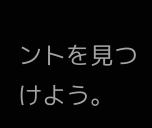ントを見つけよう。